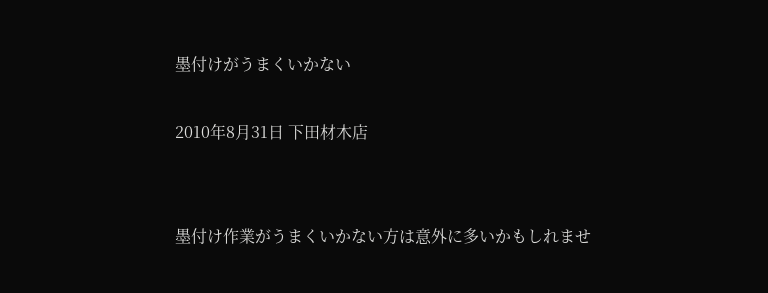墨付けがうまくいかない

2010年8月31日 下田材木店


墨付け作業がうまくいかない方は意外に多いかもしれませ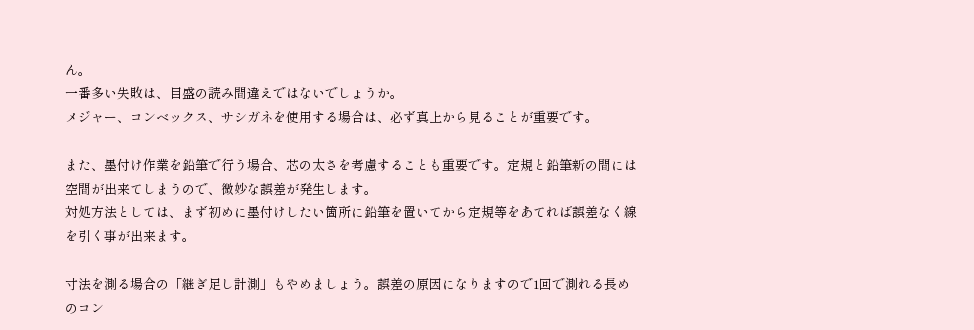ん。
一番多い失敗は、目盛の読み間違えではないでしょうか。
メジャー、コンベックス、サシガネを使用する場合は、必ず真上から見ることが重要です。

また、墨付け作業を鉛筆で行う場合、芯の太さを考慮することも重要です。定規と鉛筆新の間には空間が出来てしまうので、微妙な誤差が発生します。
対処方法としては、まず初めに墨付けしたい箇所に鉛筆を置いてから定規等をあてれば誤差なく線を引く事が出来ます。

寸法を測る場合の「継ぎ足し計測」もやめましょう。誤差の原因になりますので1回で測れる長めのコン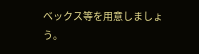ベックス等を用意しましょう。